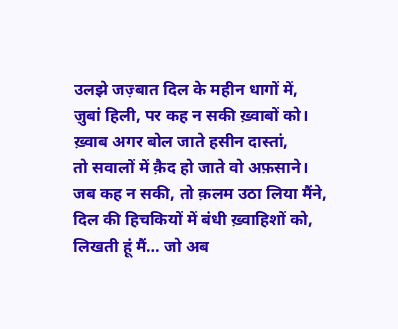उलझे जज़्बात दिल के महीन धागों में,
ज़ुबां हिली, पर कह न सकी ख़्वाबों को।
ख़्वाब अगर बोल जाते हसीन दास्तां,
तो सवालों में क़ैद हो जाते वो अफ़साने।
जब कह न सकी, तो क़लम उठा लिया मैंने,
दिल की हिचकियों में बंधी ख़्वाहिशों को,
लिखती हूं मैं… जो अब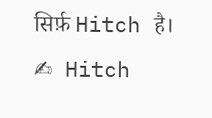सिर्फ़ Hitch है।
✍ Hitch